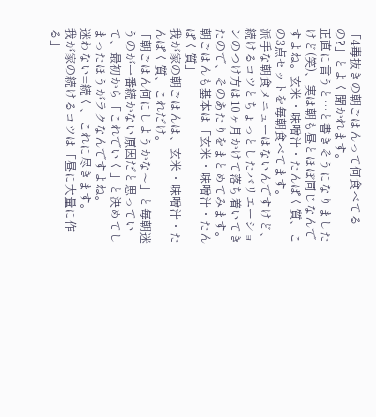「4毒抜きの朝ごはんって何食べてるの?」とよく聞かれます。
正直に言うと…と書きそうになりましたけど(笑)、実は朝も昼とほぼ同じなんですよね。玄米・味噌汁・たんぱく質、この3点セットを毎朝食べてます。
派手な朝食メニューはないんですけど、続けるコツとちょっとしたバリエーションのつけ方は10ヶ月かけて落ち着いてきたので、そのあたりをまとめてみます。
朝ごはんも基本は「玄米・味噌汁・たんぱく質」
我が家の朝ごはんは、玄米・味噌汁・たんぱく質、これだけ。
「朝ごはん何にしようかな〜」と毎朝迷うのが一番続かない原因だと思っていて、最初から「これでいく」と決めてしまったほうがラクなんですよね。
迷わない=続く、これに尽きます。
我が家の続けるコツは「昼に大量に作る」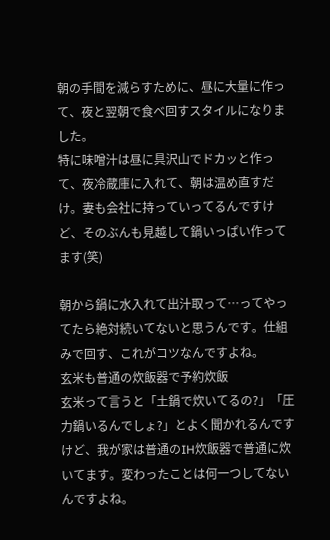朝の手間を減らすために、昼に大量に作って、夜と翌朝で食べ回すスタイルになりました。
特に味噌汁は昼に具沢山でドカッと作って、夜冷蔵庫に入れて、朝は温め直すだけ。妻も会社に持っていってるんですけど、そのぶんも見越して鍋いっぱい作ってます(笑)

朝から鍋に水入れて出汁取って…ってやってたら絶対続いてないと思うんです。仕組みで回す、これがコツなんですよね。
玄米も普通の炊飯器で予約炊飯
玄米って言うと「土鍋で炊いてるの?」「圧力鍋いるんでしょ?」とよく聞かれるんですけど、我が家は普通のIH炊飯器で普通に炊いてます。変わったことは何一つしてないんですよね。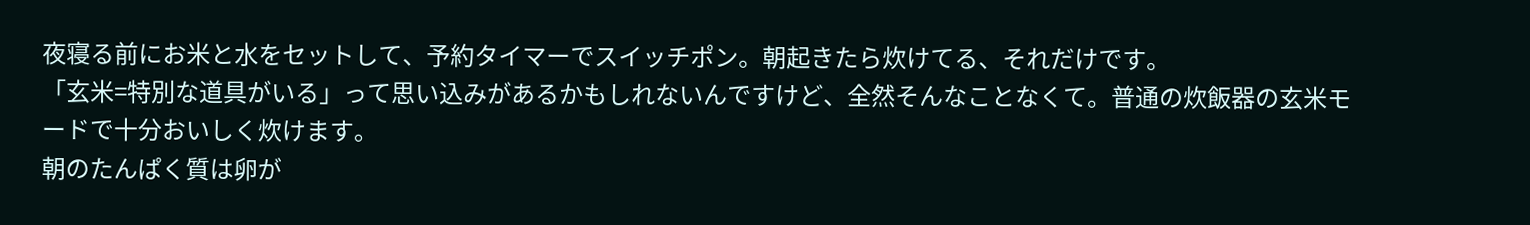夜寝る前にお米と水をセットして、予約タイマーでスイッチポン。朝起きたら炊けてる、それだけです。
「玄米=特別な道具がいる」って思い込みがあるかもしれないんですけど、全然そんなことなくて。普通の炊飯器の玄米モードで十分おいしく炊けます。
朝のたんぱく質は卵が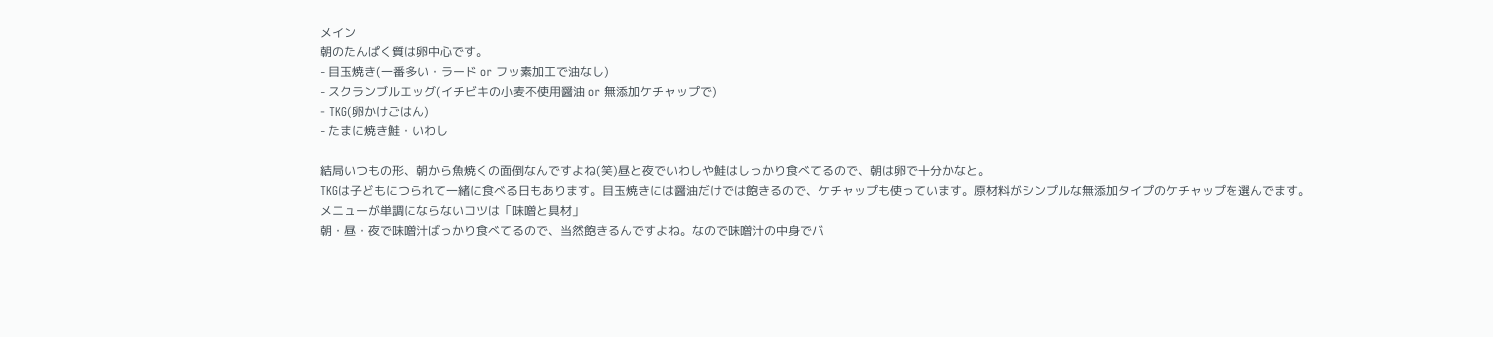メイン
朝のたんぱく質は卵中心です。
- 目玉焼き(一番多い・ラード or フッ素加工で油なし)
- スクランブルエッグ(イチビキの小麦不使用醤油 or 無添加ケチャップで)
- TKG(卵かけごはん)
- たまに焼き鮭・いわし

結局いつもの形、朝から魚焼くの面倒なんですよね(笑)昼と夜でいわしや鮭はしっかり食べてるので、朝は卵で十分かなと。
TKGは子どもにつられて一緒に食べる日もあります。目玉焼きには醤油だけでは飽きるので、ケチャップも使っています。原材料がシンプルな無添加タイプのケチャップを選んでます。
メニューが単調にならないコツは「味噌と具材」
朝・昼・夜で味噌汁ばっかり食べてるので、当然飽きるんですよね。なので味噌汁の中身でバ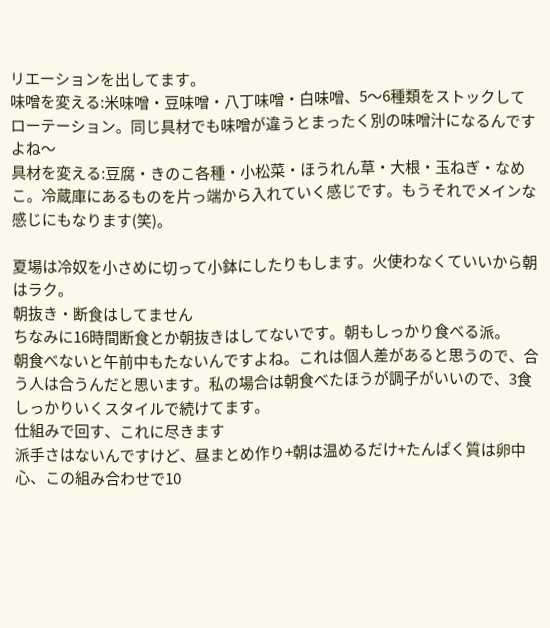リエーションを出してます。
味噌を変える:米味噌・豆味噌・八丁味噌・白味噌、5〜6種類をストックしてローテーション。同じ具材でも味噌が違うとまったく別の味噌汁になるんですよね〜
具材を変える:豆腐・きのこ各種・小松菜・ほうれん草・大根・玉ねぎ・なめこ。冷蔵庫にあるものを片っ端から入れていく感じです。もうそれでメインな感じにもなります(笑)。

夏場は冷奴を小さめに切って小鉢にしたりもします。火使わなくていいから朝はラク。
朝抜き・断食はしてません
ちなみに16時間断食とか朝抜きはしてないです。朝もしっかり食べる派。
朝食べないと午前中もたないんですよね。これは個人差があると思うので、合う人は合うんだと思います。私の場合は朝食べたほうが調子がいいので、3食しっかりいくスタイルで続けてます。
仕組みで回す、これに尽きます
派手さはないんですけど、昼まとめ作り+朝は温めるだけ+たんぱく質は卵中心、この組み合わせで10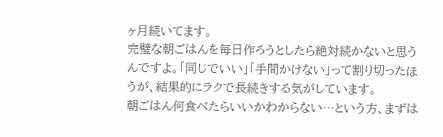ヶ月続いてます。
完璧な朝ごはんを毎日作ろうとしたら絶対続かないと思うんですよ。「同じでいい」「手間かけない」って割り切ったほうが、結果的にラクで長続きする気がしています。
朝ごはん何食べたらいいかわからない…という方、まずは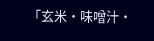「玄米・味噌汁・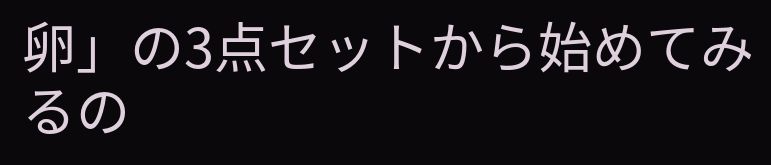卵」の3点セットから始めてみるの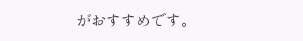がおすすめです。